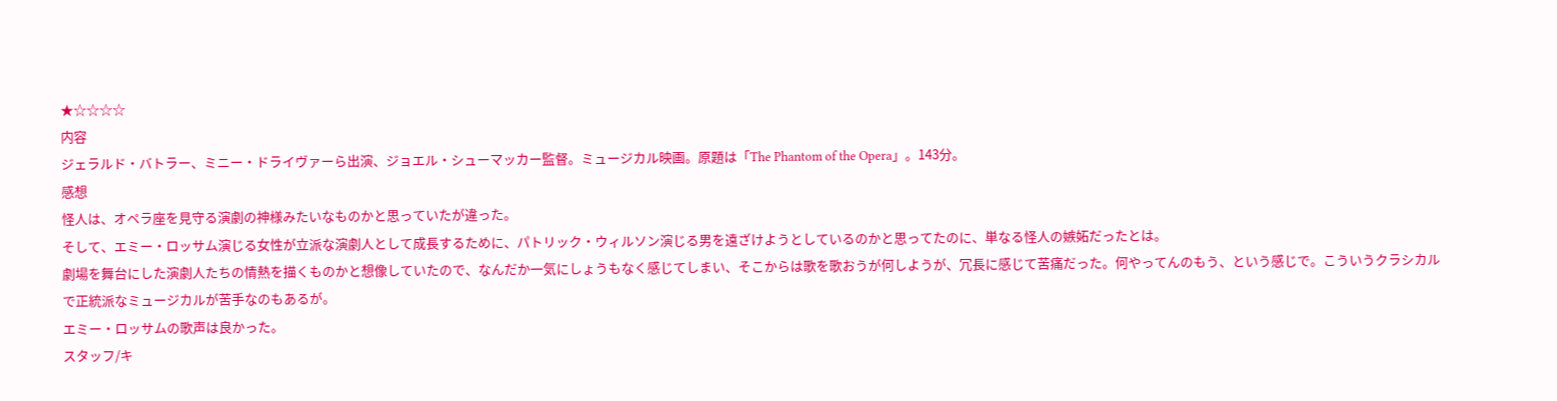★☆☆☆☆
内容
ジェラルド・バトラー、ミニー・ドライヴァーら出演、ジョエル・シューマッカー監督。ミュージカル映画。原題は「The Phantom of the Opera」。143分。
感想
怪人は、オペラ座を見守る演劇の神様みたいなものかと思っていたが違った。
そして、エミー・ロッサム演じる女性が立派な演劇人として成長するために、パトリック・ウィルソン演じる男を遠ざけようとしているのかと思ってたのに、単なる怪人の嫉妬だったとは。
劇場を舞台にした演劇人たちの情熱を描くものかと想像していたので、なんだか一気にしょうもなく感じてしまい、そこからは歌を歌おうが何しようが、冗長に感じて苦痛だった。何やってんのもう、という感じで。こういうクラシカルで正統派なミュージカルが苦手なのもあるが。
エミー・ロッサムの歌声は良かった。
スタッフ/キ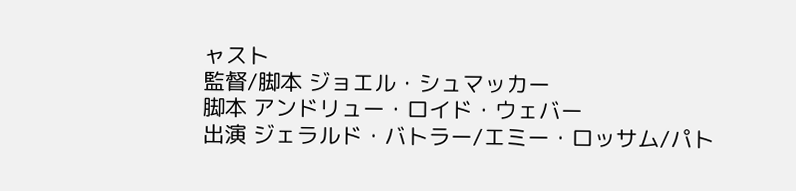ャスト
監督/脚本 ジョエル・シュマッカー
脚本 アンドリュー・ロイド・ウェバー
出演 ジェラルド・バトラー/エミー・ロッサム/パト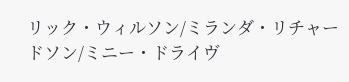リック・ウィルソン/ミランダ・リチャードソン/ミニー・ドライヴ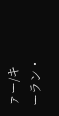ァー/キーラン・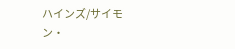ハインズ/サイモン・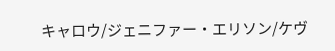キャロウ/ジェニファー・エリソン/ケヴ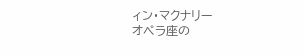ィン・マクナリー
オペラ座の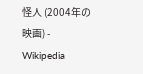怪人 (2004年の映画) - Wikipedia